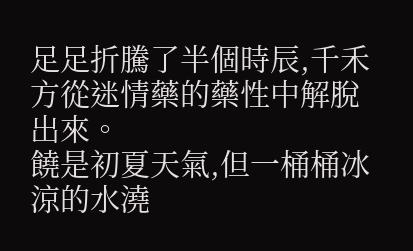足足折騰了半個時辰,千禾方從迷情藥的藥性中解脫出來。
饒是初夏天氣,但一桶桶冰涼的水澆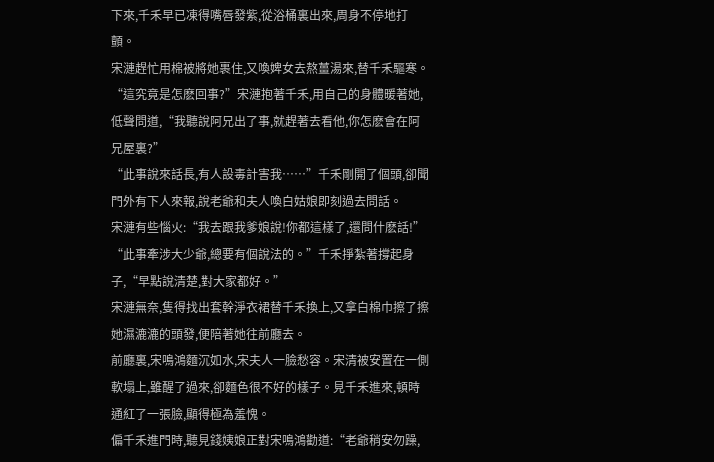下來,千禾早已凍得嘴唇發紫,從浴桶裏出來,周身不停地打顫。
宋漣趕忙用棉被將她裹住,又喚婢女去熬薑湯來,替千禾驅寒。
“這究竟是怎麽回事?”宋漣抱著千禾,用自己的身體暖著她,低聲問道,“我聽說阿兄出了事,就趕著去看他,你怎麽會在阿兄屋裏?”
“此事說來話長,有人設毒計害我……”千禾剛開了個頭,卻聞門外有下人來報,說老爺和夫人喚白姑娘即刻過去問話。
宋漣有些惱火:“我去跟我爹娘說!你都這樣了,還問什麽話!”
“此事牽涉大少爺,總要有個說法的。”千禾掙紮著撐起身子,“早點說清楚,對大家都好。”
宋漣無奈,隻得找出套幹淨衣裙替千禾換上,又拿白棉巾擦了擦她濕漉漉的頭發,便陪著她往前廳去。
前廳裏,宋鳴鴻麵沉如水,宋夫人一臉愁容。宋清被安置在一側軟塌上,雖醒了過來,卻麵色很不好的樣子。見千禾進來,頓時通紅了一張臉,顯得極為羞愧。
偏千禾進門時,聽見錢姨娘正對宋鳴鴻勸道:“老爺稍安勿躁,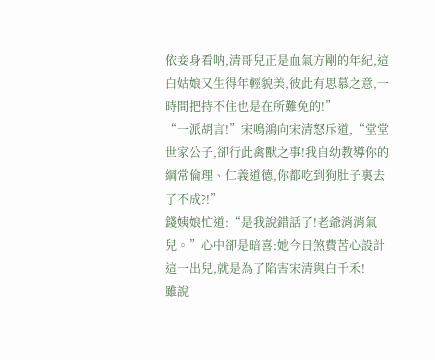依妾身看呐,清哥兒正是血氣方剛的年紀,這白姑娘又生得年輕貌美,彼此有思慕之意,一時間把持不住也是在所難免的!”
“一派胡言!”宋鳴鴻向宋清怒斥道,“堂堂世家公子,卻行此禽獸之事!我自幼教導你的綱常倫理、仁義道德,你都吃到狗肚子裏去了不成?!”
錢姨娘忙道:“是我說錯話了!老爺消消氣兒。”心中卻是暗喜:她今日煞費苦心設計這一出兒,就是為了陷害宋清與白千禾!
雖說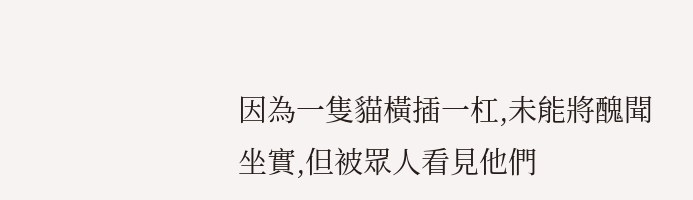因為一隻貓橫插一杠,未能將醜聞坐實,但被眾人看見他們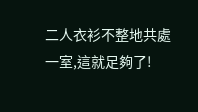二人衣衫不整地共處一室,這就足夠了!